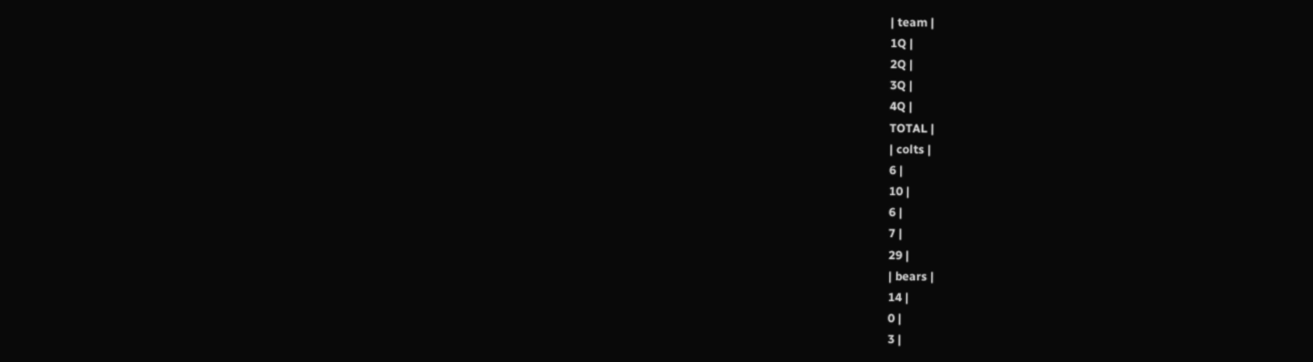| team |
1Q |
2Q |
3Q |
4Q |
TOTAL |
| colts |
6 |
10 |
6 |
7 |
29 |
| bears |
14 |
0 |
3 |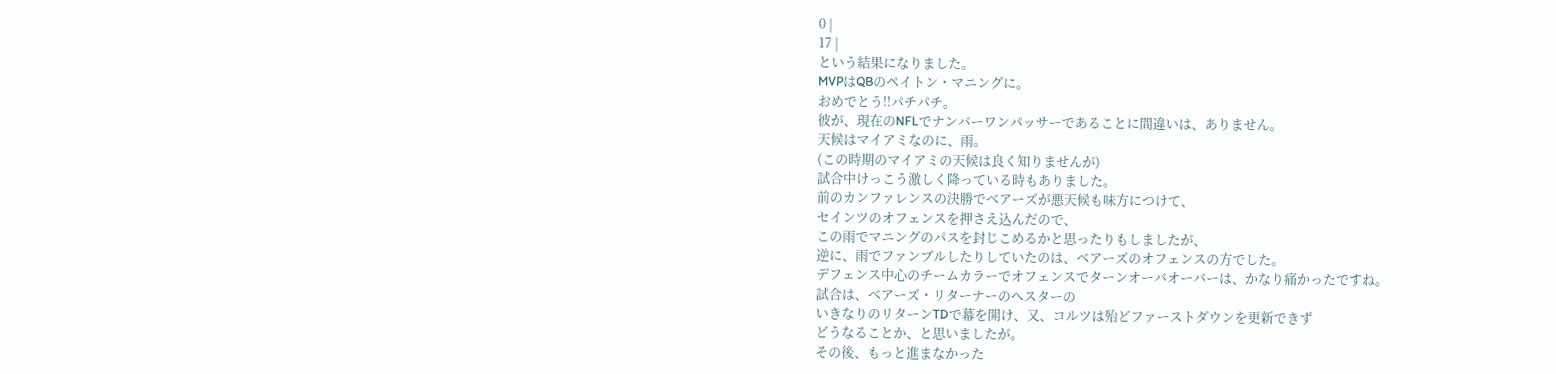0 |
17 |
という結果になりました。
MVPはQBのペイトン・マニングに。
おめでとう!!パチパチ。
彼が、現在のNFLでナンバーワンパッサーであることに間違いは、ありません。
天候はマイアミなのに、雨。
(この時期のマイアミの天候は良く知りませんが)
試合中けっこう激しく降っている時もありました。
前のカンファレンスの決勝でベアーズが悪天候も味方につけて、
セインツのオフェンスを押さえ込んだので、
この雨でマニングのパスを封じこめるかと思ったりもしましたが、
逆に、雨でファンブルしたりしていたのは、ベアーズのオフェンスの方でした。
デフェンス中心のチームカラーでオフェンスでターンオーバオーバーは、かなり痛かったですね。
試合は、ベアーズ・リターナーのへスターの
いきなりのリターンTDで幕を開け、又、コルツは殆どファーストダウンを更新できず
どうなることか、と思いましたが。
その後、もっと進まなかった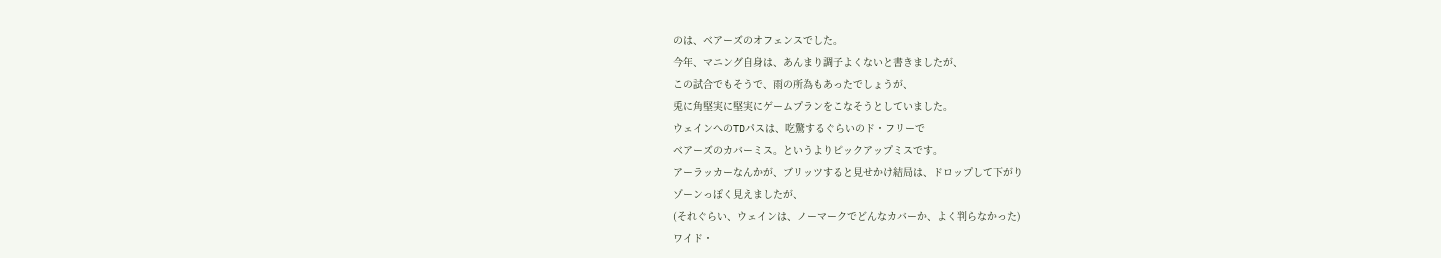のは、ベアーズのオフェンスでした。
今年、マニング自身は、あんまり調子よくないと書きましたが、
この試合でもそうで、雨の所為もあったでしょうが、
兎に角堅実に堅実にゲームプランをこなそうとしていました。
ウェインへのTDパスは、吃驚するぐらいのド・フリーで
ベアーズのカバーミス。というよりピックアップミスです。
アーラッカーなんかが、ブリッツすると見せかけ結局は、ドロップして下がり
ゾーンっぽく見えましたが、
(それぐらい、ウェインは、ノーマークでどんなカバーか、よく判らなかった)
ワイド・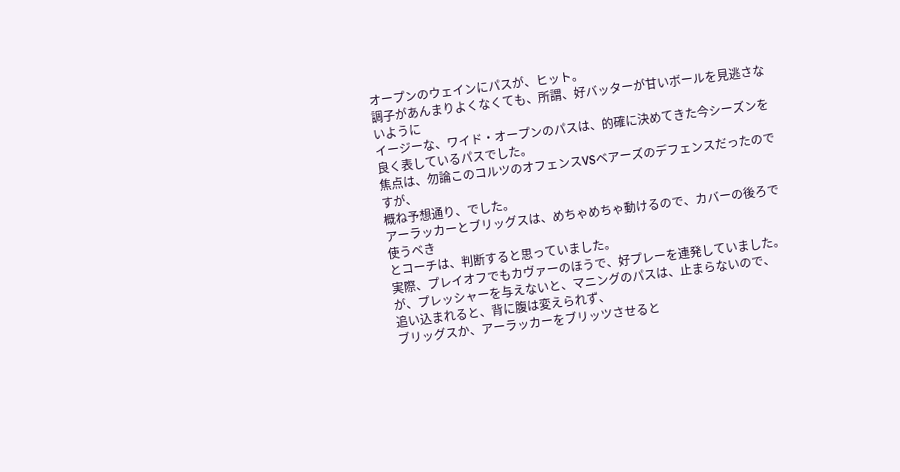オープンのウェインにパスが、ヒット。
調子があんまりよくなくても、所謂、好バッターが甘いボールを見逃さないように
イージーな、ワイド・オープンのパスは、的確に決めてきた今シーズンを良く表しているパスでした。
焦点は、勿論このコルツのオフェンスVSベアーズのデフェンスだったのですが、
概ね予想通り、でした。
アーラッカーとブリッグスは、めちゃめちゃ動けるので、カバーの後ろで使うべき
とコーチは、判断すると思っていました。
実際、プレイオフでもカヴァーのほうで、好プレーを連発していました。
が、プレッシャーを与えないと、マニングのパスは、止まらないので、
追い込まれると、背に腹は変えられず、
ブリッグスか、アーラッカーをブリッツさせると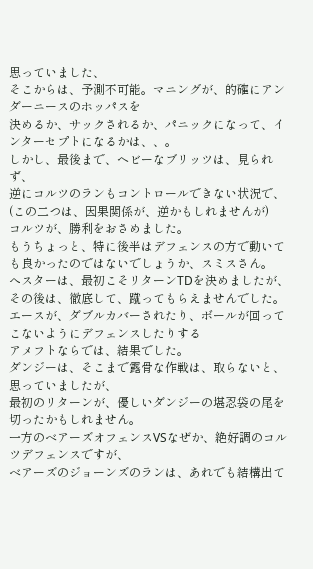思っていました、
そこからは、予測不可能。マニングが、的確にアンダーニースのホッパスを
決めるか、サックされるか、パニックになって、インターセプトになるかは、、。
しかし、最後まで、ヘビーなブリッツは、見られず、
逆にコルツのランもコントロールできない状況で、
(この二つは、因果関係が、逆かもしれませんが)
コルツが、勝利をおさめました。
もうちょっと、特に後半はデフェンスの方で動いても良かったのではないでしょうか、スミスさん。
へスターは、最初こそリターンTDを決めましたが、
その後は、徹底して、蹴ってもらえませんでした。
エースが、ダブルカバーされたり、ボールが回ってこないようにデフェンスしたりする
アメフトならでは、結果でした。
ダンジーは、そこまで露骨な作戦は、取らないと、思っていましたが、
最初のリターンが、優しいダンジーの堪忍袋の尾を切ったかもしれません。
一方のベアーズオフェンスVSなぜか、絶好調のコルツデフェンスですが、
ベアーズのジョーンズのランは、あれでも結構出て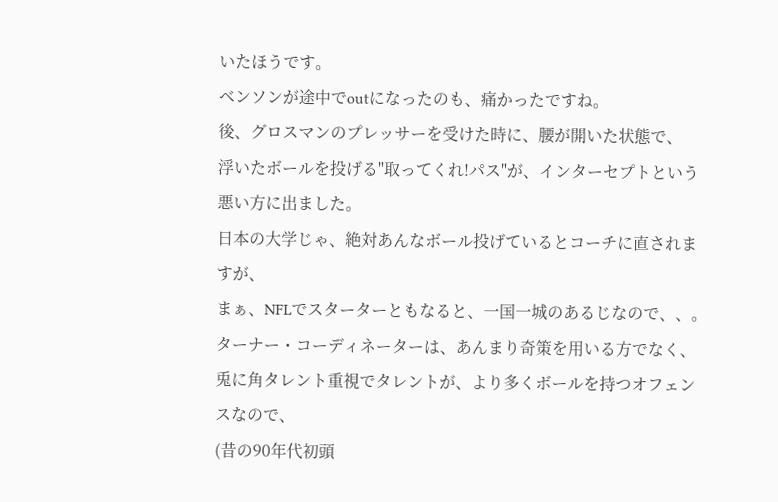いたほうです。
ベンソンが途中でoutになったのも、痛かったですね。
後、グロスマンのプレッサーを受けた時に、腰が開いた状態で、
浮いたボールを投げる"取ってくれ!パス"が、インターセプトという悪い方に出ました。
日本の大学じゃ、絶対あんなボール投げているとコーチに直されますが、
まぁ、NFLでスターターともなると、一国一城のあるじなので、、。
ターナー・コーディネーターは、あんまり奇策を用いる方でなく、
兎に角タレント重視でタレントが、より多くボールを持つオフェンスなので、
(昔の90年代初頭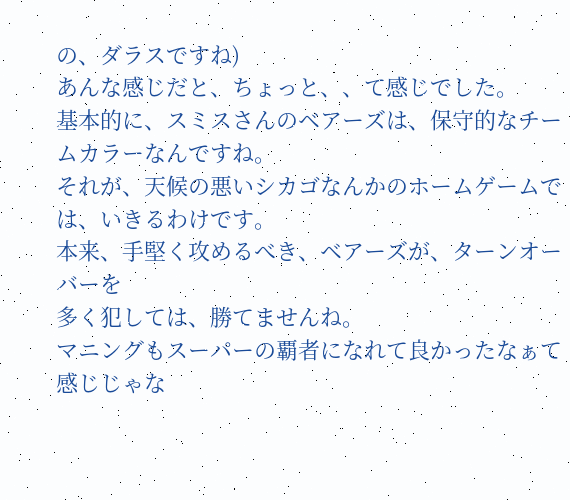の、ダラスですね)
あんな感じだと、ちょっと、、て感じでした。
基本的に、スミスさんのベアーズは、保守的なチームカラーなんですね。
それが、天候の悪いシカゴなんかのホームゲームでは、いきるわけです。
本来、手堅く攻めるべき、ベアーズが、ターンオーバーを
多く犯しては、勝てませんね。
マニングもスーパーの覇者になれて良かったなぁて感じじゃな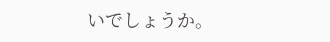いでしょうか。